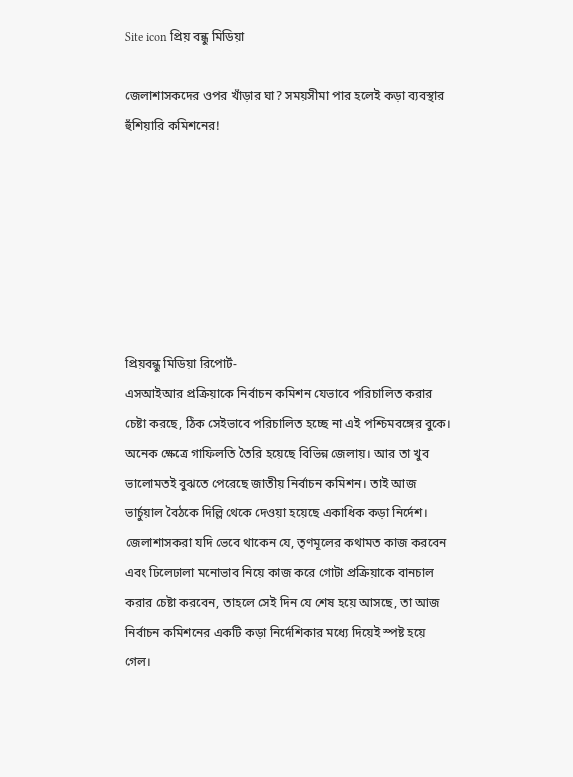Site icon প্রিয় বন্ধু মিডিয়া

জেলাশাসকদের ওপর খাঁড়ার ঘা? সময়সীমা পার হলেই কড়া ব্যবস্থার হুঁশিয়ারি কমিশনের!







প্রিয়বন্ধু মিডিয়া রিপোর্ট-
এসআইআর প্রক্রিয়াকে নির্বাচন কমিশন যেভাবে পরিচালিত করার চেষ্টা করছে, ঠিক সেইভাবে পরিচালিত হচ্ছে না এই পশ্চিমবঙ্গের বুকে। অনেক ক্ষেত্রে গাফিলতি তৈরি হয়েছে বিভিন্ন জেলায়। আর তা খুব ভালোমতই বুঝতে পেরেছে জাতীয় নির্বাচন কমিশন। তাই আজ ভার্চুয়াল বৈঠকে দিল্লি থেকে দেওয়া হয়েছে একাধিক কড়া নির্দেশ। জেলাশাসকরা যদি ভেবে থাকেন যে, তৃণমূলের কথামত কাজ করবেন এবং ঢিলেঢালা মনোভাব নিয়ে কাজ করে গোটা প্রক্রিয়াকে বানচাল করার চেষ্টা করবেন, তাহলে সেই দিন যে শেষ হয়ে আসছে, তা আজ নির্বাচন কমিশনের একটি কড়া নির্দেশিকার মধ্যে দিয়েই স্পষ্ট হয়ে গেল।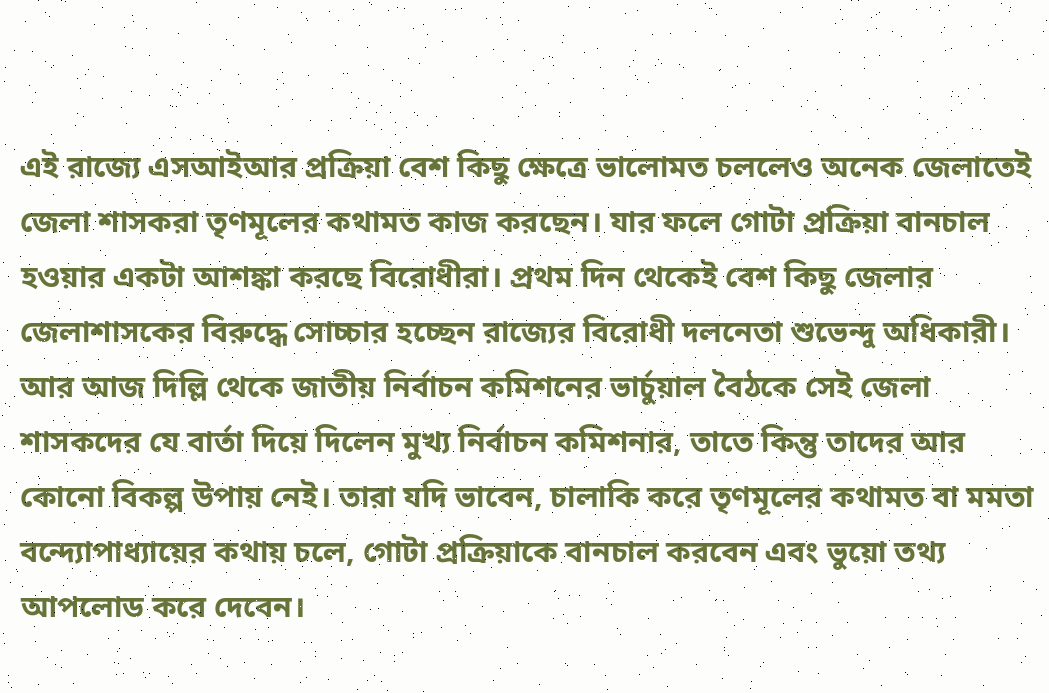এই রাজ্যে এসআইআর প্রক্রিয়া বেশ কিছু ক্ষেত্রে ভালোমত চললেও অনেক জেলাতেই জেলা শাসকরা তৃণমূলের কথামত কাজ করছেন। যার ফলে গোটা প্রক্রিয়া বানচাল হওয়ার একটা আশঙ্কা করছে বিরোধীরা। প্রথম দিন থেকেই বেশ কিছু জেলার জেলাশাসকের বিরুদ্ধে সোচ্চার হচ্ছেন রাজ্যের বিরোধী দলনেতা শুভেন্দু অধিকারী‌। আর আজ দিল্লি থেকে জাতীয় নির্বাচন কমিশনের ভার্চুয়াল বৈঠকে সেই জেলা শাসকদের যে বার্তা দিয়ে দিলেন মুখ্য নির্বাচন কমিশনার, তাতে কিন্তু তাদের আর কোনো বিকল্প উপায় নেই। তারা যদি ভাবেন, চালাকি করে তৃণমূলের কথামত বা মমতা বন্দ্যোপাধ্যায়ের কথায় চলে, গোটা প্রক্রিয়াকে বানচাল করবেন এবং ভুয়ো তথ্য আপলোড করে দেবেন।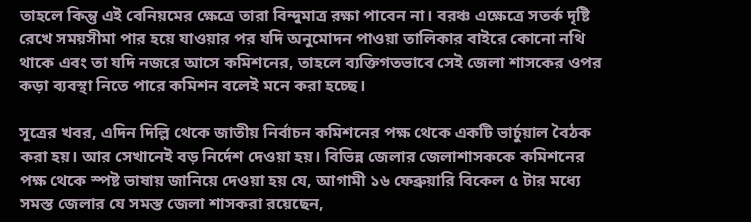তাহলে কিন্তু এই বেনিয়মের ক্ষেত্রে তারা বিন্দুমাত্র রক্ষা পাবেন না। বরঞ্চ এক্ষেত্রে সতর্ক দৃষ্টি রেখে সময়সীমা পার হয়ে যাওয়ার পর যদি অনুমোদন পাওয়া তালিকার বাইরে কোনো নথি থাকে এবং তা যদি নজরে আসে কমিশনের, তাহলে ব্যক্তিগতভাবে সেই জেলা শাসকের ওপর কড়া ব্যবস্থা নিতে পারে কমিশন বলেই মনে করা হচ্ছে।

সূত্রের খবর, এদিন দিল্লি থেকে জাতীয় নির্বাচন কমিশনের পক্ষ থেকে একটি ভার্চুয়াল বৈঠক করা হয়। আর সেখানেই বড় নির্দেশ দেওয়া হয়। বিভিন্ন জেলার জেলাশাসককে কমিশনের পক্ষ থেকে স্পষ্ট ভাষায় জানিয়ে দেওয়া হয় যে, আগামী ১৬ ফেব্রুয়ারি বিকেল ৫ টার মধ্যে সমস্ত জেলার যে সমস্ত জেলা শাসকরা রয়েছেন,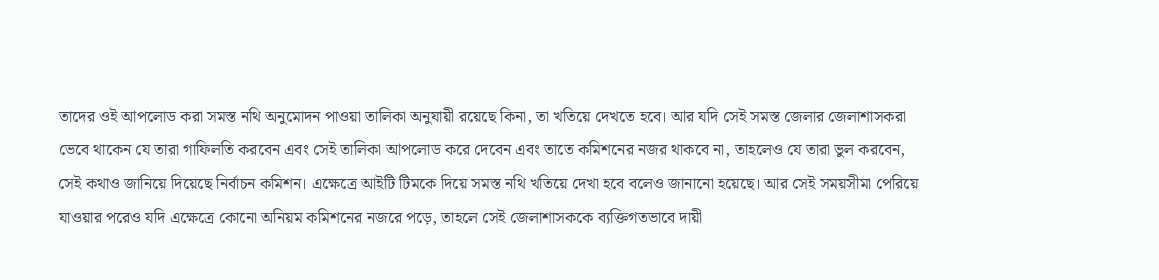তাদের ওই আপলোড করা সমস্ত নথি অনুমোদন পাওয়া তালিকা অনুযায়ী রয়েছে কিনা, তা খতিয়ে দেখতে হবে। আর যদি সেই সমস্ত জেলার জেলাশাসকরা ভেবে থাকেন যে তারা গাফিলতি করবেন এবং সেই তালিকা আপলোড করে দেবেন এবং তাতে কমিশনের নজর থাকবে না, তাহলেও যে তারা ভুল করবেন, সেই কথাও জানিয়ে দিয়েছে নির্বাচন কমিশন‌। এক্ষেত্রে আইটি টিমকে দিয়ে সমস্ত নথি খতিয়ে দেখা হবে বলেও জানানো হয়েছে। আর সেই সময়সীমা পেরিয়ে যাওয়ার পরেও যদি এক্ষেত্রে কোনো অনিয়ম কমিশনের নজরে পড়ে, তাহলে সেই জেলাশাসককে ব্যক্তিগতভাবে দায়ী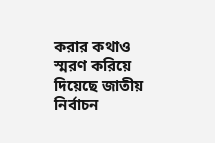করার কথাও স্মরণ করিয়ে দিয়েছে জাতীয় নির্বাচন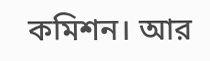কমিশন। আর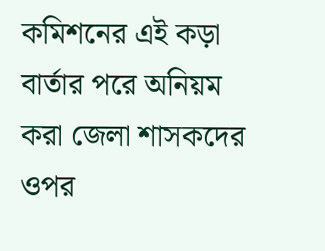কমিশনের এই কড়া বার্তার পরে অনিয়ম করা জেলা শাসকদের ওপর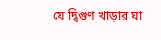যে দ্বিগুণ খাড়ার ঘা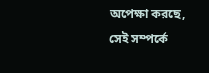অপেক্ষা করছে, সেই সম্পর্কে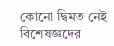কোনো দ্বিমত নেই বিশেষজ্ঞদের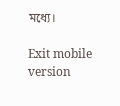মধ্যে।

Exit mobile version